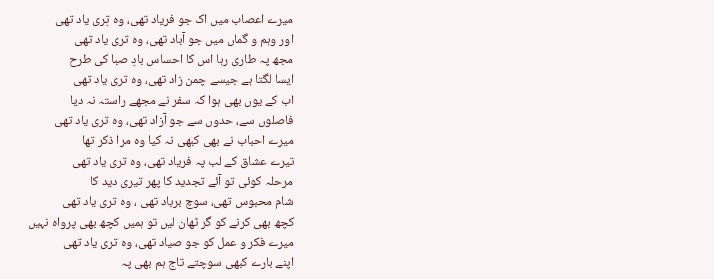میرے اعصاب میں اک جو فریاد تھی، وہ تِری یاد تھی
اور وہم و گماں میں جو آباد تھی، وہ تری یاد تھی
مجھ پہ طاری رہا اس کا احساس بادِ صبا کی طرح
ایسا لگتا ہے جیسے چمن زاد تھی، وہ تری یاد تھی
اب کے یوں بھی ہوا کہ سفر نے مجھے راستہ نہ دیا
فاصلوں سے، حدوں سے جو آزاد تھی، وہ تری یاد تھی
میرے احباب نے بھی کبھی نہ کیا وہ مرا ذکر تھا
تیرے عشاق کے لب پہ فریاد تھی، وہ تری یاد تھی
مرحلہ کوئی تو آئے تجدید کا پھر تیری دید کا
شام محبوس تھی، سوچ برباد تھی ، وہ تری یاد تھی
کچھ بھی کرنے کو گر ٹھان لیں تو ہمیں کچھ بھی پرواہ نہیں
میرے فکر و عمل کو جو صیاد تھی، وہ تری یاد تھی
اپنے بارے کبھی سوچتے تاج ہم بھی پہ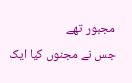مجبور تھے
جس نے مجنوں کیا ایک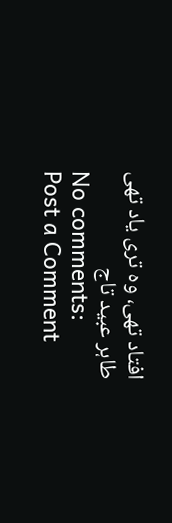افتاد تھی، وہ تری یاد تھی
طاہر عبید تاج
No comments:
Post a Comment